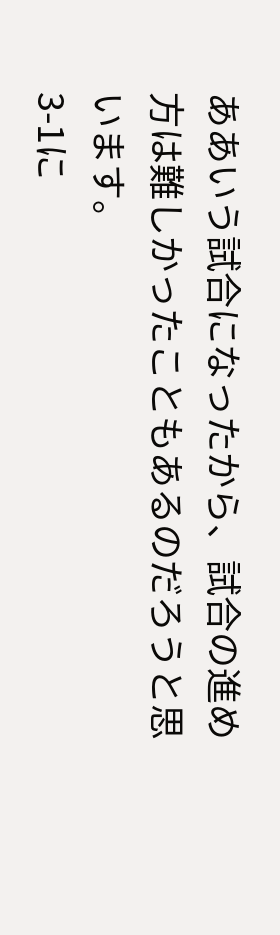ああいう試合になったから、試合の進め方は難しかったこともあるのだろうと思います。
3-1に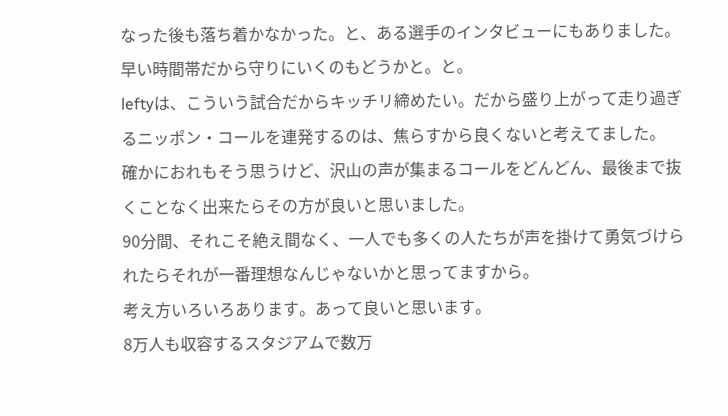なった後も落ち着かなかった。と、ある選手のインタビューにもありました。早い時間帯だから守りにいくのもどうかと。と。
leftyは、こういう試合だからキッチリ締めたい。だから盛り上がって走り過ぎるニッポン・コールを連発するのは、焦らすから良くないと考えてました。
確かにおれもそう思うけど、沢山の声が集まるコールをどんどん、最後まで抜くことなく出来たらその方が良いと思いました。
90分間、それこそ絶え間なく、一人でも多くの人たちが声を掛けて勇気づけられたらそれが一番理想なんじゃないかと思ってますから。
考え方いろいろあります。あって良いと思います。
8万人も収容するスタジアムで数万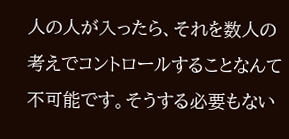人の人が入ったら、それを数人の考えでコントロールすることなんて不可能です。そうする必要もない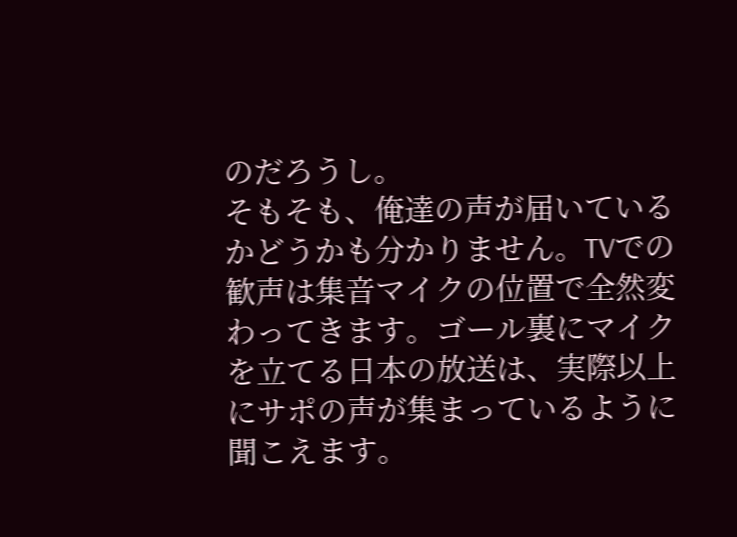のだろうし。
そもそも、俺達の声が届いているかどうかも分かりません。TVでの歓声は集音マイクの位置で全然変わってきます。ゴール裏にマイクを立てる日本の放送は、実際以上にサポの声が集まっているように聞こえます。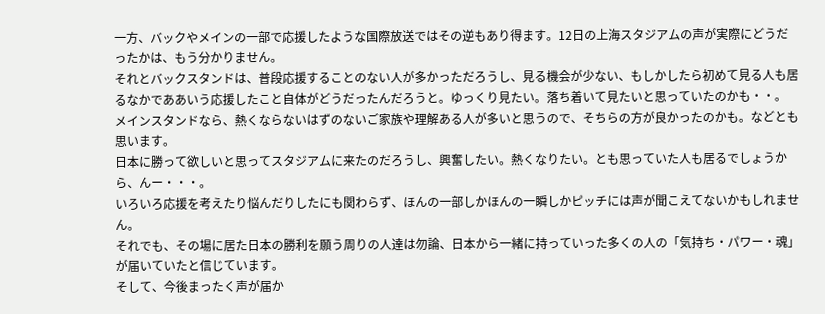一方、バックやメインの一部で応援したような国際放送ではその逆もあり得ます。12日の上海スタジアムの声が実際にどうだったかは、もう分かりません。
それとバックスタンドは、普段応援することのない人が多かっただろうし、見る機会が少ない、もしかしたら初めて見る人も居るなかでああいう応援したこと自体がどうだったんだろうと。ゆっくり見たい。落ち着いて見たいと思っていたのかも・・。
メインスタンドなら、熱くならないはずのないご家族や理解ある人が多いと思うので、そちらの方が良かったのかも。などとも思います。
日本に勝って欲しいと思ってスタジアムに来たのだろうし、興奮したい。熱くなりたい。とも思っていた人も居るでしょうから、んー・・・。
いろいろ応援を考えたり悩んだりしたにも関わらず、ほんの一部しかほんの一瞬しかピッチには声が聞こえてないかもしれません。
それでも、その場に居た日本の勝利を願う周りの人達は勿論、日本から一緒に持っていった多くの人の「気持ち・パワー・魂」が届いていたと信じています。
そして、今後まったく声が届か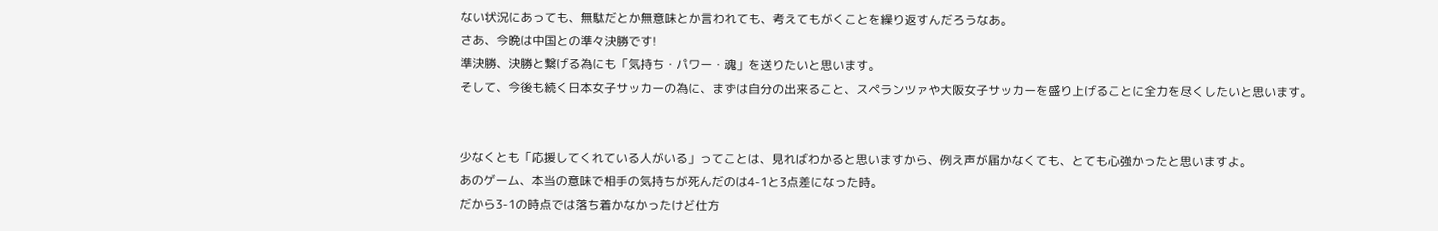ない状況にあっても、無駄だとか無意味とか言われても、考えてもがくことを繰り返すんだろうなあ。
さあ、今晩は中国との準々決勝です!
準決勝、決勝と繋げる為にも「気持ち・パワー・魂」を送りたいと思います。
そして、今後も続く日本女子サッカーの為に、まずは自分の出来ること、スペランツァや大阪女子サッカーを盛り上げることに全力を尽くしたいと思います。


少なくとも「応援してくれている人がいる」ってことは、見ればわかると思いますから、例え声が届かなくても、とても心強かったと思いますよ。
あのゲーム、本当の意味で相手の気持ちが死んだのは4-1と3点差になった時。
だから3-1の時点では落ち着かなかったけど仕方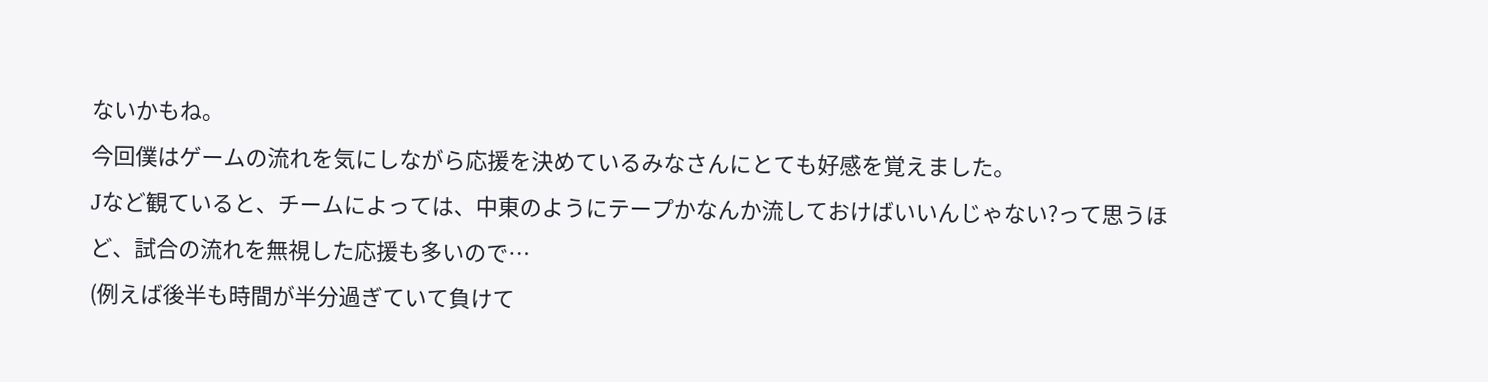ないかもね。
今回僕はゲームの流れを気にしながら応援を決めているみなさんにとても好感を覚えました。
Jなど観ていると、チームによっては、中東のようにテープかなんか流しておけばいいんじゃない?って思うほど、試合の流れを無視した応援も多いので…
(例えば後半も時間が半分過ぎていて負けて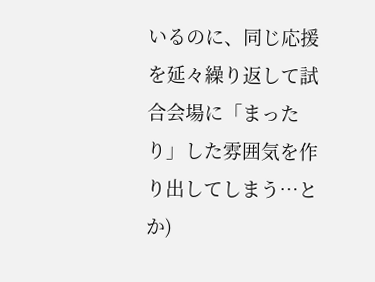いるのに、同じ応援を延々繰り返して試合会場に「まったり」した雰囲気を作り出してしまう…とか)